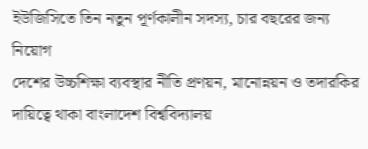ইউজিসিতে তিন নতুন পূর্ণকালীন সদস্য, চার বছরের জন্য নিয়োগ
দেশের উচ্চশিক্ষা ব্যবস্থার নীতি প্রণয়ন, মানোন্নয়ন ও তদারকির দায়িত্বে থাকা বাংলাদেশ বিশ্ববিদ্যালয়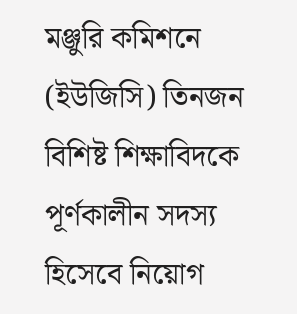মঞ্জুরি কমিশনে (ইউজিসি) তিনজন বিশিষ্ট শিক্ষাবিদকে পূর্ণকালীন সদস্য হিসেবে নিয়োগ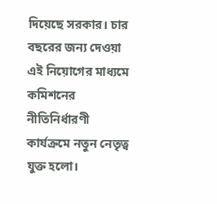দিয়েছে সরকার। চার বছরের জন্য দেওয়া এই নিয়োগের মাধ্যমে কমিশনের নীতিনির্ধারণী কার্যক্রমে নতুন নেতৃত্ব যুক্ত হলো।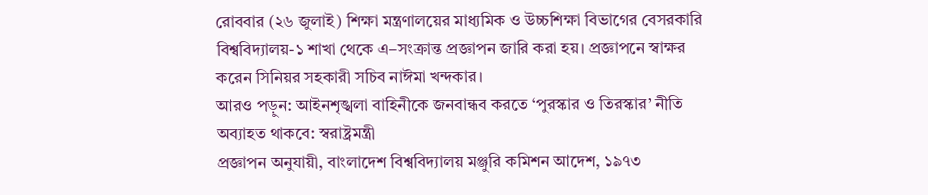রোববার (২৬ জুলাই) শিক্ষা মন্ত্রণালয়ের মাধ্যমিক ও উচ্চশিক্ষা বিভাগের বেসরকারি বিশ্ববিদ্যালয়-১ শাখা থেকে এ–সংক্রান্ত প্রজ্ঞাপন জারি করা হয়। প্রজ্ঞাপনে স্বাক্ষর করেন সিনিয়র সহকারী সচিব নাঈমা খন্দকার।
আরও পড়ুন: আইনশৃঙ্খলা বাহিনীকে জনবান্ধব করতে ‘পুরস্কার ও তিরস্কার’ নীতি অব্যাহত থাকবে: স্বরাষ্ট্রমন্ত্রী
প্রজ্ঞাপন অনুযায়ী, বাংলাদেশ বিশ্ববিদ্যালয় মঞ্জুরি কমিশন আদেশ, ১৯৭৩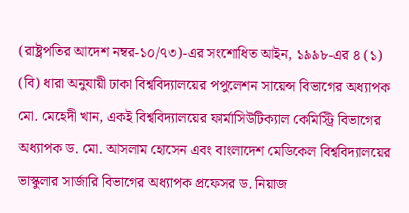(রাষ্ট্রপতির আদেশ নম্বর-১০/৭৩)-এর সংশোধিত আইন, ১৯৯৮-এর ৪ (১) (বি) ধারা অনুযায়ী ঢাকা বিশ্ববিদ্যালয়ের পপুলেশন সায়েন্স বিভাগের অধ্যাপক মো. মেহেদী খান, একই বিশ্ববিদ্যালয়ের ফার্মাসিউটিক্যাল কেমিস্ট্রি বিভাগের অধ্যাপক ড. মো. আসলাম হোসেন এবং বাংলাদেশ মেডিকেল বিশ্ববিদ্যালয়ের ভাস্কুলার সার্জারি বিভাগের অধ্যাপক প্রফেসর ড. নিয়াজ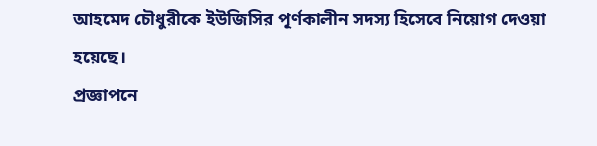আহমেদ চৌধুরীকে ইউজিসির পূর্ণকালীন সদস্য হিসেবে নিয়োগ দেওয়া হয়েছে।
প্রজ্ঞাপনে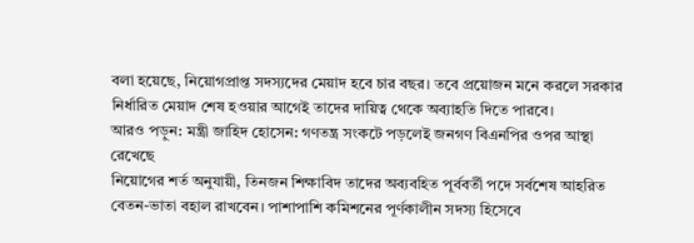বলা হয়েছে, নিয়োগপ্রাপ্ত সদস্যদের মেয়াদ হবে চার বছর। তবে প্রয়োজন মনে করলে সরকার নির্ধারিত মেয়াদ শেষ হওয়ার আগেই তাদের দায়িত্ব থেকে অব্যাহতি দিতে পারবে।
আরও পড়ুন: মন্ত্রী জাহিদ হোসেন: গণতন্ত্র সংকটে পড়লেই জনগণ বিএনপির ওপর আস্থা রেখেছে
নিয়োগের শর্ত অনুযায়ী, তিনজন শিক্ষাবিদ তাদের অব্যবহিত পূর্ববর্তী পদে সর্বশেষ আহরিত বেতন-ভাতা বহাল রাখবেন। পাশাপাশি কমিশনের পূর্ণকালীন সদস্য হিসেবে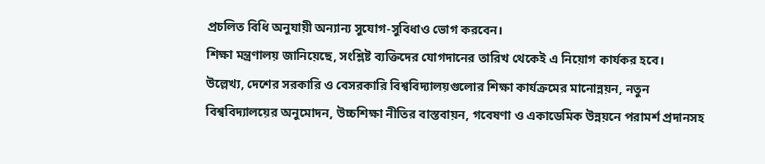প্রচলিত বিধি অনুযায়ী অন্যান্য সুযোগ-সুবিধাও ভোগ করবেন।
শিক্ষা মন্ত্রণালয় জানিয়েছে, সংশ্লিষ্ট ব্যক্তিদের যোগদানের তারিখ থেকেই এ নিয়োগ কার্যকর হবে।
উল্লেখ্য, দেশের সরকারি ও বেসরকারি বিশ্ববিদ্যালয়গুলোর শিক্ষা কার্যক্রমের মানোন্নয়ন, নতুন বিশ্ববিদ্যালয়ের অনুমোদন, উচ্চশিক্ষা নীতির বাস্তবায়ন, গবেষণা ও একাডেমিক উন্নয়নে পরামর্শ প্রদানসহ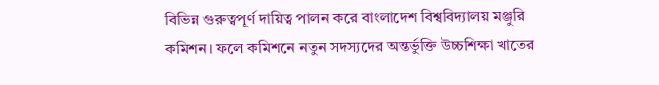বিভিন্ন গুরুত্বপূর্ণ দায়িত্ব পালন করে বাংলাদেশ বিশ্ববিদ্যালয় মঞ্জুরি কমিশন। ফলে কমিশনে নতুন সদস্যদের অন্তর্ভুক্তি উচ্চশিক্ষা খাতের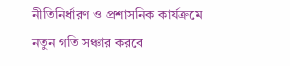নীতিনির্ধারণ ও প্রশাসনিক কার্যক্রমে নতুন গতি সঞ্চার করবে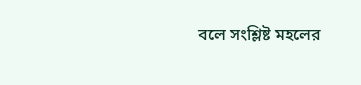বলে সংশ্লিষ্ট মহলের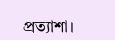প্রত্যাশা।